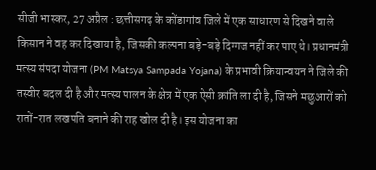सीजी भास्कर, 27 अप्रैल : छत्तीसगढ़ के कोंडागांव जिले में एक साधारण से दिखने वाले किसान ने वह कर दिखाया है, जिसकी कल्पना बड़े-बड़े दिग्गज नहीं कर पाए थे। प्रधानमंत्री मत्स्य संपदा योजना (PM Matsya Sampada Yojana) के प्रभावी क्रियान्वयन ने जिले की तस्वीर बदल दी है और मत्स्य पालन के क्षेत्र में एक ऐसी क्रांति ला दी है, जिसने मछुआरों को रातों-रात लखपति बनाने की राह खोल दी है। इस योजना का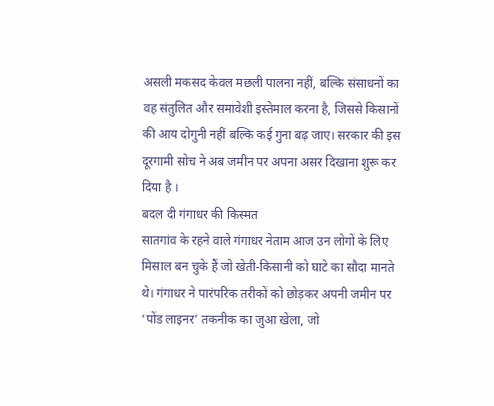असली मकसद केवल मछली पालना नहीं, बल्कि संसाधनों का वह संतुलित और समावेशी इस्तेमाल करना है, जिससे किसानों की आय दोगुनी नहीं बल्कि कई गुना बढ़ जाए। सरकार की इस दूरगामी सोच ने अब जमीन पर अपना असर दिखाना शुरू कर दिया है ।
बदल दी गंगाधर की किस्मत
सातगांव के रहने वाले गंगाधर नेताम आज उन लोगों के लिए मिसाल बन चुके हैं जो खेती-किसानी को घाटे का सौदा मानते थे। गंगाधर ने पारंपरिक तरीकों को छोड़कर अपनी जमीन पर ‘पोंड लाइनर’ तकनीक का जुआ खेला, जो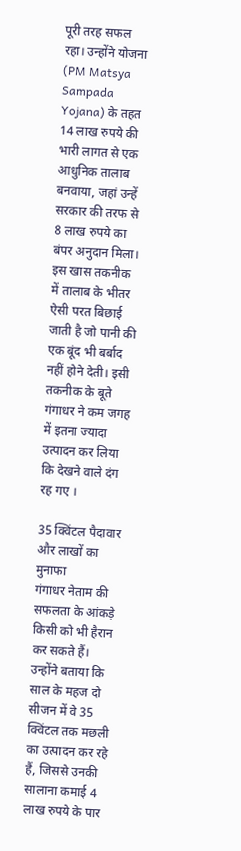पूरी तरह सफल रहा। उन्होंने योजना (PM Matsya Sampada Yojana) के तहत 14 लाख रुपये की भारी लागत से एक आधुनिक तालाब बनवाया, जहां उन्हें सरकार की तरफ से 8 लाख रुपये का बंपर अनुदान मिला। इस खास तकनीक में तालाब के भीतर ऐसी परत बिछाई जाती है जो पानी की एक बूंद भी बर्बाद नहीं होने देती। इसी तकनीक के बूते गंगाधर ने कम जगह में इतना ज्यादा उत्पादन कर लिया कि देखने वाले दंग रह गए ।

35 क्विंटल पैदावार और लाखों का मुनाफा
गंगाधर नेताम की सफलता के आंकड़े किसी को भी हैरान कर सकते हैं। उन्होंने बताया कि साल के महज दो सीजन में वे 35 क्विंटल तक मछली का उत्पादन कर रहे हैं, जिससे उनकी सालाना कमाई 4 लाख रुपये के पार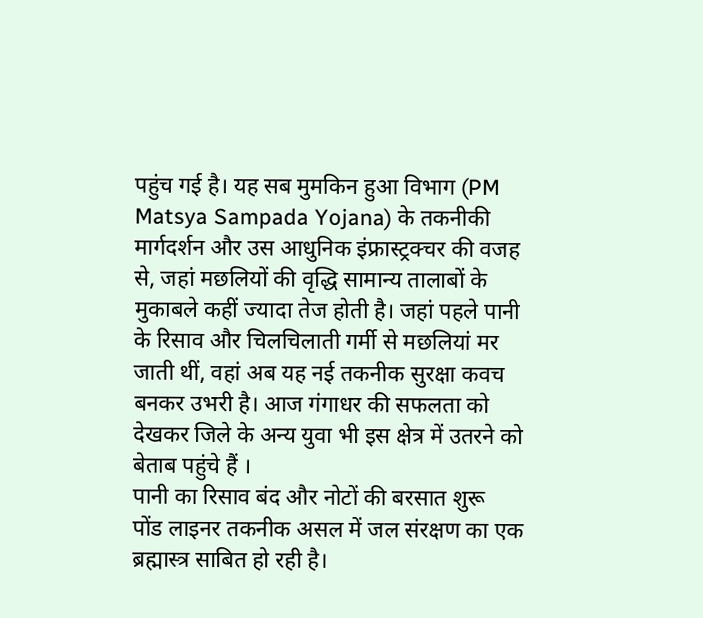पहुंच गई है। यह सब मुमकिन हुआ विभाग (PM Matsya Sampada Yojana) के तकनीकी मार्गदर्शन और उस आधुनिक इंफ्रास्ट्रक्चर की वजह से, जहां मछलियों की वृद्धि सामान्य तालाबों के मुकाबले कहीं ज्यादा तेज होती है। जहां पहले पानी के रिसाव और चिलचिलाती गर्मी से मछलियां मर जाती थीं, वहां अब यह नई तकनीक सुरक्षा कवच बनकर उभरी है। आज गंगाधर की सफलता को देखकर जिले के अन्य युवा भी इस क्षेत्र में उतरने को बेताब पहुंचे हैं ।
पानी का रिसाव बंद और नोटों की बरसात शुरू
पोंड लाइनर तकनीक असल में जल संरक्षण का एक ब्रह्मास्त्र साबित हो रही है।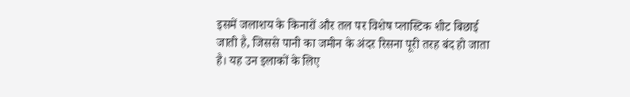इसमें जलाशय के किनारों और तल पर विशेष प्लास्टिक शीट बिछाई जाती है, जिससे पानी का जमीन के अंदर रिसना पूरी तरह बंद हो जाता है। यह उन इलाकों के लिए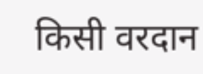किसी वरदान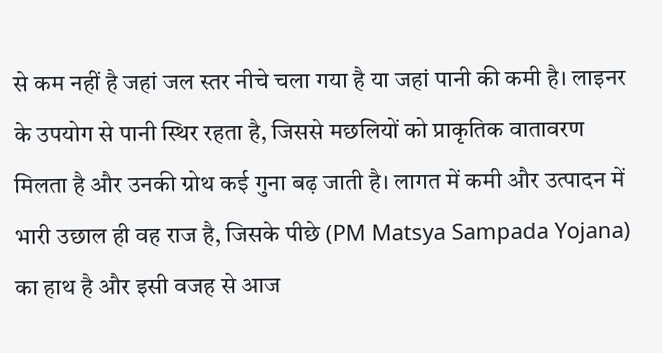से कम नहीं है जहां जल स्तर नीचे चला गया है या जहां पानी की कमी है। लाइनर के उपयोग से पानी स्थिर रहता है, जिससे मछलियों को प्राकृतिक वातावरण मिलता है और उनकी ग्रोथ कई गुना बढ़ जाती है। लागत में कमी और उत्पादन में भारी उछाल ही वह राज है, जिसके पीछे (PM Matsya Sampada Yojana) का हाथ है और इसी वजह से आज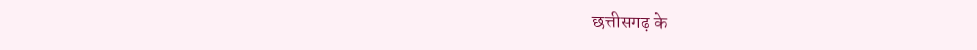छत्तीसगढ़ के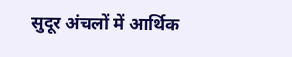सुदूर अंचलों में आर्थिक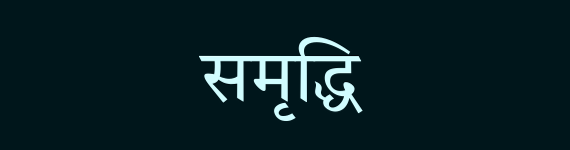समृद्धि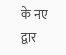के नए द्वार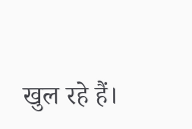खुल रहे हैं।